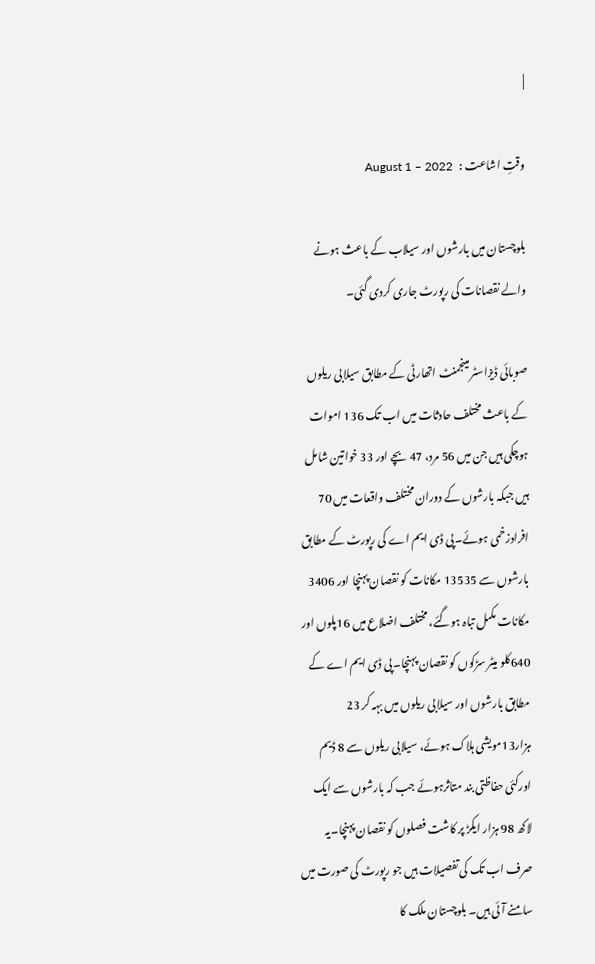|

وقتِ اشاعت :   August 1 – 2022

بلوچستان میں بارشوں اور سیلاب کے باعث ہونے والے نقصانات کی رپورٹ جاری کردی گئی۔

صوبائی ڈیزاسٹر مینجمنٹ اتھارٹی کے مطابق سیلابی ریلوں کے باعث مختلف حادثات میں اب تک 136 اموات ہوچکی ہیں جن میں 56 مرد، 47 بچے اور 33 خواتین شامل ہیں جبکہ بارشوں کے دوران مختلف واقعات میں 70 افرادزخمی ہوئے۔پی ڈی ایم اے کی رپورٹ کے مطابق بارشوں سے 13535 مکانات کو نقصان پہنچا اور 3406 مکانات مکمل تباہ ہوگئے، مختلف اضلاع میں 16پلوں اور 640کلو میٹر سڑکوں کو نقصان پہنچا۔پی ڈی ایم اے کے مطابق بارشوں اور سیلابی ریلوں میں بہہ کر 23 ہزار13مویشی ہلاک ہوئے، سیلابی ریلوں سے 8 ڈیم اورکئی حفاظتی بند متاثرہوئے جب کہ بارشوں سے ایک لاکھ 98 ہزار ایکڑ پر کاشت فصلوں کو نقصان پہنچا۔یہ صرف اب تک کی تفصیلات ہیں جو رپورٹ کی صورت میں سامنے آئی ہیں۔ بلوچستان ملک کا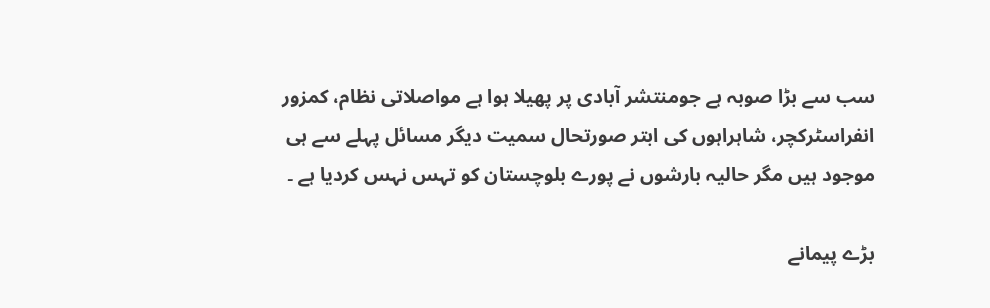سب سے بڑا صوبہ ہے جومنتشر آبادی پر پھیلا ہوا ہے مواصلاتی نظام، کمزور انفراسٹرکچر، شاہراہوں کی ابتر صورتحال سمیت دیگر مسائل پہلے سے ہی موجود ہیں مگر حالیہ بارشوں نے پورے بلوچستان کو تہس نہس کردیا ہے ۔

بڑے پیمانے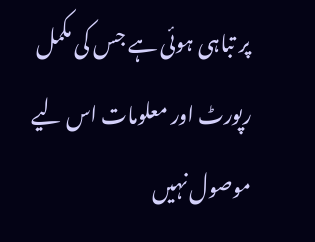پر تباہی ہوئی ہے جس کی مکمل رپورٹ اور معلومات اس لیے موصول نہیں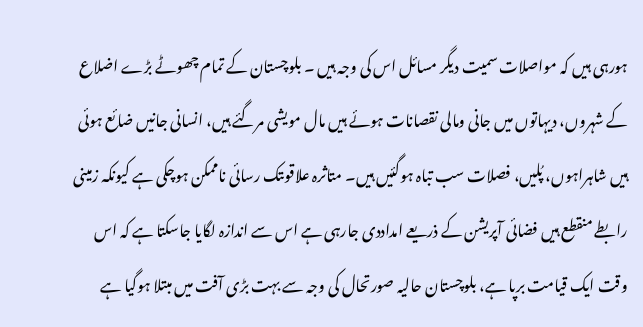ہورہی ہیں کہ مواصلات سمیت دیگر مسائل اس کی وجہ ہیں ۔ بلوچستان کے تمام چھوٹے بڑے اضلاع کے شہروں، دیہاتوں میں جانی ومالی نقصانات ہوئے ہیں مال مویشی مرگئے ہیں، انسانی جانیں ضائع ہوئی ہیں شاہراہوں، پُلیں، فصلات سب تباہ ہوگئیں ہیں۔ متاثرہ علاقوںتک رسائی ناممکن ہوچکی ہے کیونکہ زمینی رابطے منقطع ہیں فضائی آپریشن کے ذریعے امداددی جارہی ہے اس سے اندازہ لگایا جاسکتا ہے کہ اس وقت ایک قیامت برپا ہے، بلوچستان حالیہ صورتحال کی وجہ سے بہت بڑی آفت میں مبتلا ہوگیا ہے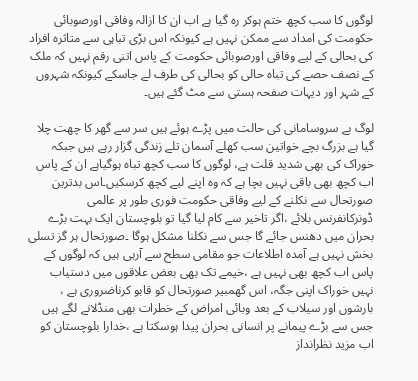لوگوں کا سب کچھ ختم ہوکر رہ گیا ہے اب ان کا ازالہ وفاقی اورصوبائی حکومت کی امداد سے ممکن نہیں ہے کیونکہ اس بڑی تباہی سے متاثرہ افراد کی بحالی کے لیے وفاقی اورصوبائی حکومت کے پاس اتنی رقم نہیں کہ ملک کے نصف حصے کی تباہ حالی کو بحالی کی طرف لے جاسکے کیونکہ شہروں کے شہر اور دیہات صفحہ ہستی سے مٹ گئے ہیں۔

لوگ بے سروسامانی کی حالت میں پڑے ہوئے ہیں سر سے گھر کا چھت چلا گیا ہے بزرگ بچے خواتین سب کھلے آسمان تلے زندگی گزار رہے ہیں جبکہ خوراک کی بھی شدید قلت ہے، لوگوں کا سب کچھ تباہ ہوگیاہے ان کے پاس اب کچھ بھی باقی نہیں بچا ہے کہ وہ اپنے لیے کچھ کرسکیں۔اس بدترین صورتحال سے نکلنے کے لیے وفاقی حکومت فوری طور پر عالمی ڈونرکانفرنس بلائے ،اگر تاخیر سے کام لیا گیا تو بلوچستان ایک بہت بڑے بحران میں دھنس جائے گا جس سے نکلنا مشکل ہوگا ۔صورتحال ہر گز تسلی بخش نہیں ہے آمدہ اطلاعات جو مقامی سطح سے آرہی ہیں کہ لوگوں کے پاس اب کچھ بھی نہیں ہے ،خیمے تک بھی بعض علاقوں میں دستیاب نہیں خوراک اپنی جگہ، اس گھمبیر صورتحال کو قابو کرناضروری ہے ، بارشوں اور سیلاب کے بعد وبائی امراض کے خطرات بھی منڈلانے لگے ہیں جس سے بڑے پیمانے پر انسانی بحران پیدا ہوسکتا ہے ،خدارا بلوچستان کو اب مزید نظرانداز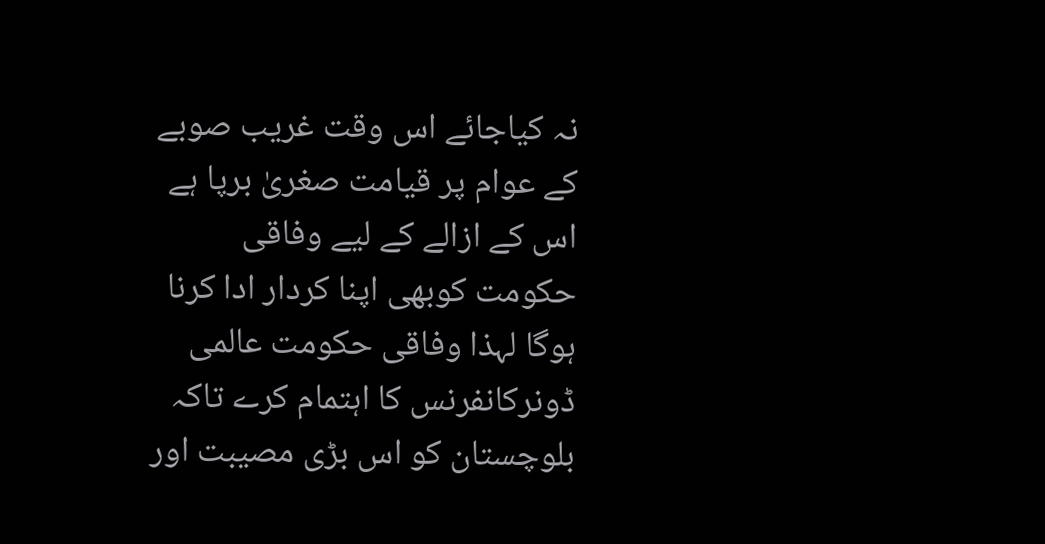نہ کیاجائے اس وقت غریب صوبے کے عوام پر قیامت صغریٰ برپا ہے اس کے ازالے کے لیے وفاقی حکومت کوبھی اپنا کردار ادا کرنا ہوگا لہذا وفاقی حکومت عالمی ڈونرکانفرنس کا اہتمام کرے تاکہ بلوچستان کو اس بڑی مصیبت اور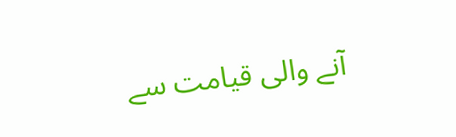آنے والی قیامت سے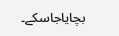بچایاجاسکے۔